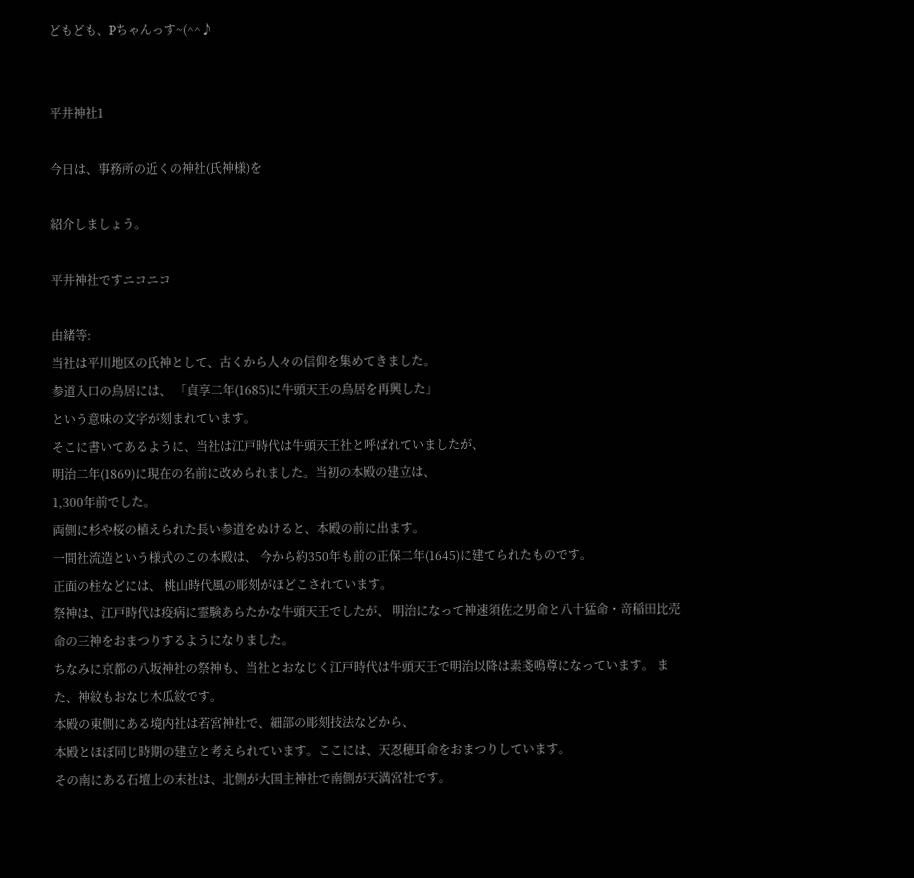どもども、Pちゃんっす~(^^♪


平井神社1

今日は、事務所の近くの神社(氏神様)を

紹介しましょう。

平井神社ですニコニコ

由緒等:
当社は平川地区の氏神として、古くから人々の信仰を集めてきました。
参道入口の鳥居には、 「貞享二年(1685)に牛頭天王の鳥居を再興した」
という意味の文字が刻まれています。
そこに書いてあるように、当社は江戸時代は牛頭天王社と呼ばれていましたが、
明治二年(1869)に現在の名前に改められました。当初の本殿の建立は、
1,300年前でした。
両側に杉や桜の植えられた長い参道をぬけると、本殿の前に出ます。
一間社流造という様式のこの本殿は、 今から約350年も前の正保二年(1645)に建てられたものです。
正面の柱などには、 桃山時代風の彫刻がほどこされています。
祭神は、江戸時代は疫病に霊験あらたかな牛頭天王でしたが、 明治になって神速須佐之男命と八十猛命・竒稲田比売命の三神をおまつりするようになりました。
ちなみに京都の八坂神社の祭神も、当社とおなじく江戸時代は牛頭天王で明治以降は素戔鳴尊になっています。 また、神紋もおなじ木瓜紋です。
本殿の東側にある境内社は若宮神社で、細部の彫刻技法などから、
本殿とほぼ同じ時期の建立と考えられています。ここには、天忍穂耳命をおまつりしています。
その南にある石壇上の末社は、北側が大国主神社で南側が天満宮社です。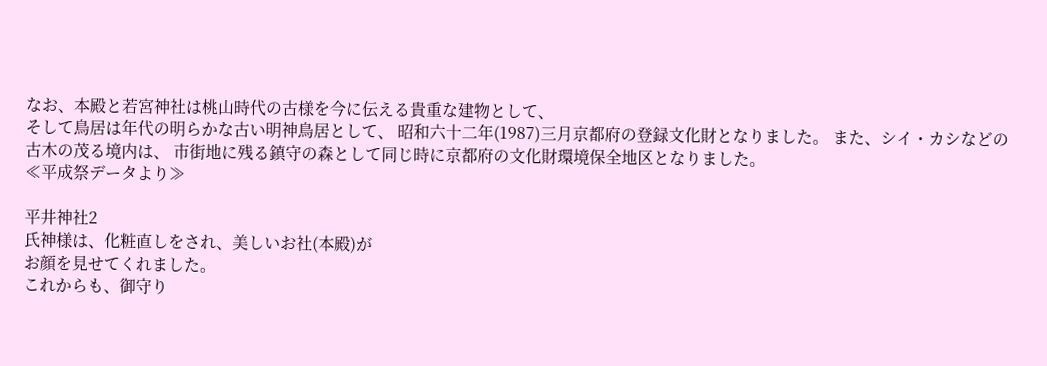なお、本殿と若宮神社は桃山時代の古様を今に伝える貴重な建物として、
そして鳥居は年代の明らかな古い明神鳥居として、 昭和六十二年(1987)三月京都府の登録文化財となりました。 また、シイ・カシなどの古木の茂る境内は、 市街地に残る鎮守の森として同じ時に京都府の文化財環境保全地区となりました。
≪平成祭データより≫

平井神社2
氏神様は、化粧直しをされ、美しいお社(本殿)が
お顔を見せてくれました。
これからも、御守り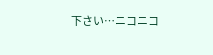下さい…ニコニコ